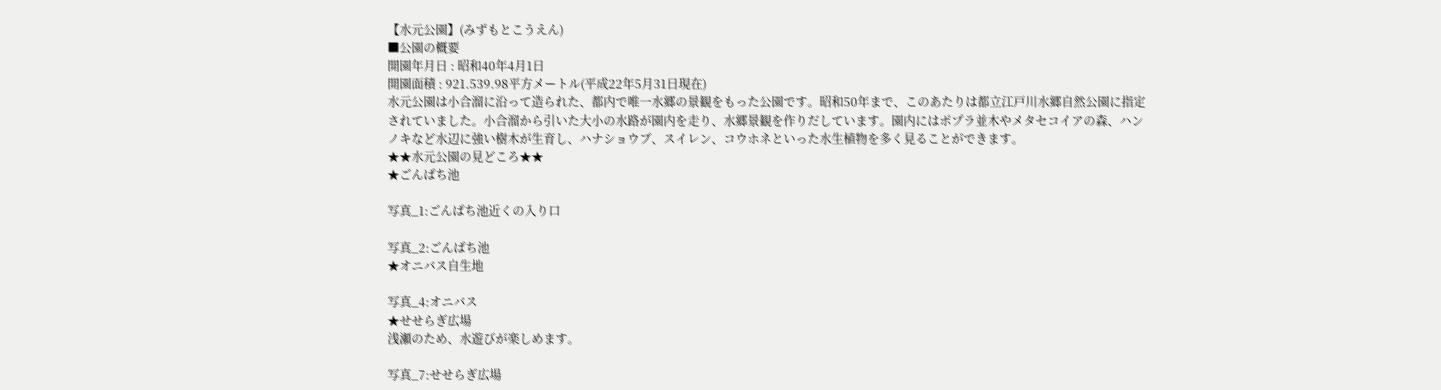【水元公園】(みずもとこうえん)
■公園の概要
開園年月日 : 昭和40年4月1日
開園面積 : 921.539.98平方メートル(平成22年5月31日現在)
水元公園は小合溜に沿って造られた、都内で唯一水郷の景観をもった公園です。昭和50年まで、このあたりは都立江戸川水郷自然公園に指定されていました。小合溜から引いた大小の水路が園内を走り、水郷景観を作りだしています。園内にはポプラ並木やメタセコイアの森、ハンノキなど水辺に強い樹木が生育し、ハナショウブ、スイレン、コウホネといった水生植物を多く見ることができます。
★★水元公園の見どころ★★
★ごんぱち池

写真_1:ごんぱち池近くの入り口

写真_2:ごんぱち池
★オニバス自生地

写真_4:オニバス
★せせらぎ広場
浅瀬のため、水遊びが楽しめます。

写真_7:せせらぎ広場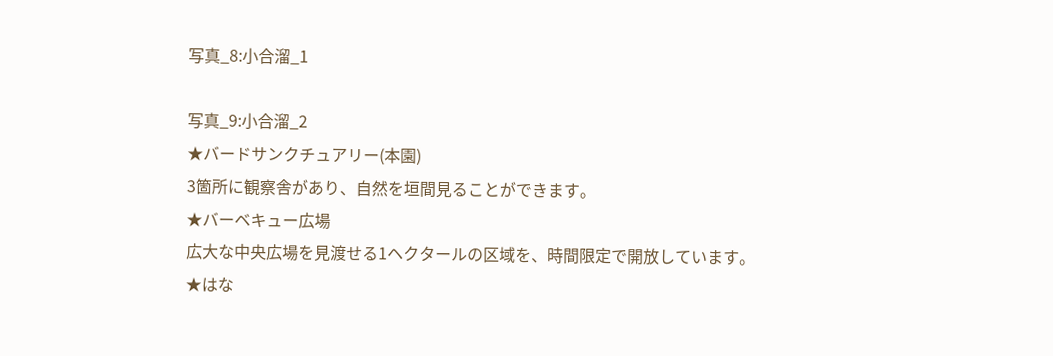写真_8:小合溜_1

写真_9:小合溜_2
★バードサンクチュアリー(本園)
3箇所に観察舎があり、自然を垣間見ることができます。
★バーベキュー広場
広大な中央広場を見渡せる1ヘクタールの区域を、時間限定で開放しています。
★はな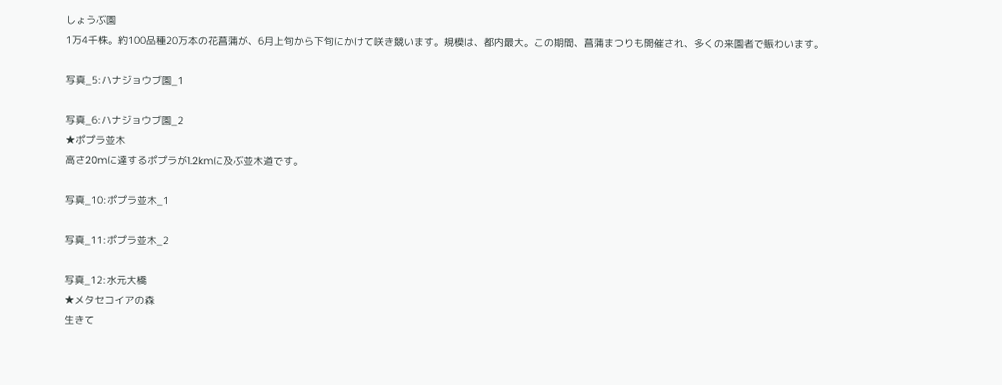しょうぶ園
1万4千株。約100品種20万本の花菖蒲が、6月上旬から下旬にかけて咲き競います。規模は、都内最大。この期間、菖蒲まつりも開催され、多くの来園者で賑わいます。

写真_5:ハナジョウブ園_1

写真_6:ハナジョウブ園_2
★ポプラ並木
高さ20mに達するポプラが1.2kmに及ぶ並木道です。

写真_10:ポプラ並木_1

写真_11:ポプラ並木_2

写真_12:水元大橋
★メタセコイアの森
生きて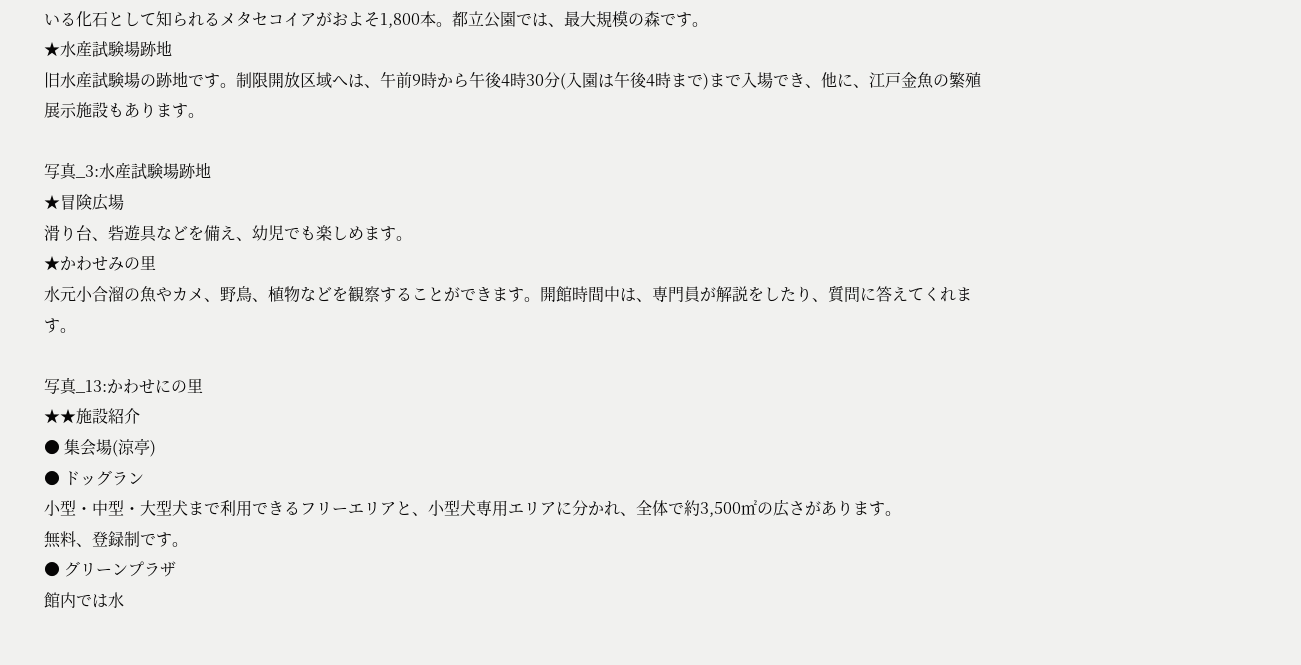いる化石として知られるメタセコイアがおよそ1,800本。都立公園では、最大規模の森です。
★水産試験場跡地
旧水産試験場の跡地です。制限開放区域へは、午前9時から午後4時30分(入園は午後4時まで)まで入場でき、他に、江戸金魚の繁殖展示施設もあります。

写真_3:水産試験場跡地
★冒険広場
滑り台、砦遊具などを備え、幼児でも楽しめます。
★かわせみの里
水元小合溜の魚やカメ、野鳥、植物などを観察することができます。開館時間中は、専門員が解説をしたり、質問に答えてくれます。

写真_13:かわせにの里
★★施設紹介
● 集会場(涼亭)
● ドッグラン
小型・中型・大型犬まで利用できるフリーエリアと、小型犬専用エリアに分かれ、全体で約3,500㎡の広さがあります。
無料、登録制です。
● グリーンプラザ
館内では水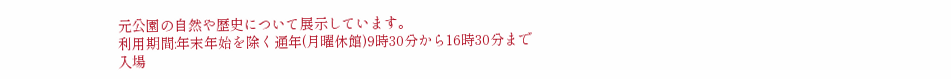元公園の自然や歴史について展示しています。
利用期間:年末年始を除く通年(月曜休館)9時30分から16時30分まで
入場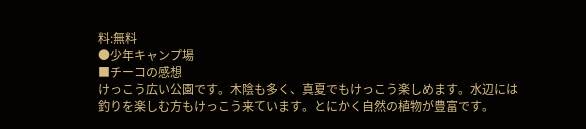料:無料
●少年キャンプ場
■チーコの感想
けっこう広い公園です。木陰も多く、真夏でもけっこう楽しめます。水辺には釣りを楽しむ方もけっこう来ています。とにかく自然の植物が豊富です。